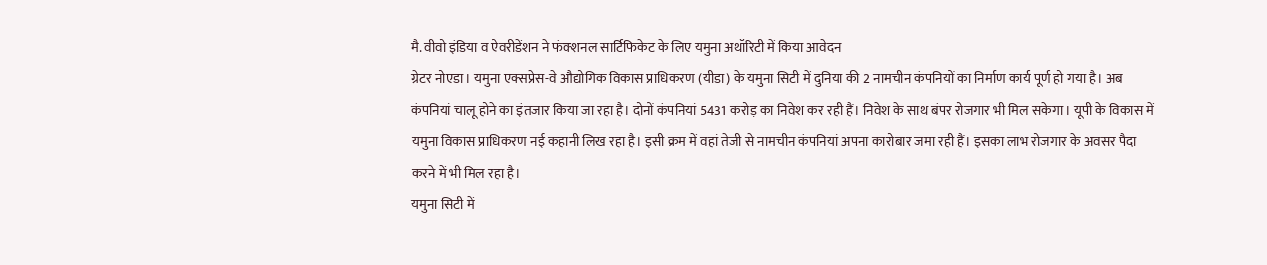मै. वीवो इंडिया व ऐवरीडेंशन ने फंक्शनल सार्टिफिकेट के लिए यमुना अथॉरिटी में किया आवेदन
ग्रेटर नोएडा। यमुना एक्सप्रेस-वे औद्योगिक विकास प्राधिकरण (यीडा) के यमुना सिटी में दुनिया की 2 नामचीन कंपनियों का निर्माण कार्य पूर्ण हो गया है। अब कंपनियां चालू होने का इंतजार किया जा रहा है। दोनों कंपनियां 5431 करोड़ का निवेश कर रही हैं। निवेश के साथ बंपर रोजगार भी मिल सकेगा। यूपी के विकास में यमुना विकास प्राधिकरण नई कहानी लिख रहा है। इसी क्रम में वहां तेजी से नामचीन कंपनियां अपना कारोबार जमा रही हैं। इसका लाभ रोजगार के अवसर पैदा करने में भी मिल रहा है।
यमुना सिटी में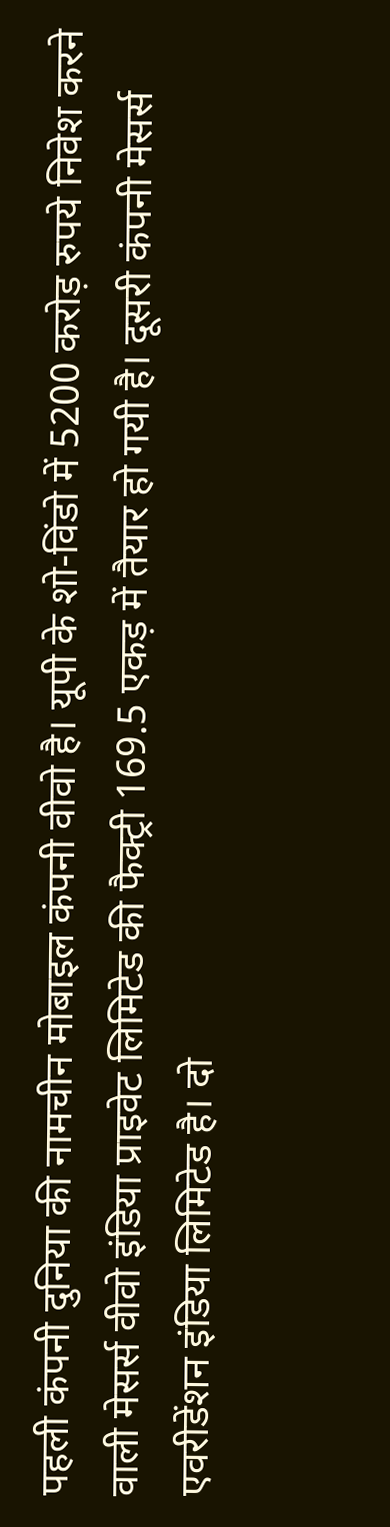पहली कंपनी दुनिया की नामचीन मोबाइल कंपनी वीवो है। यूपी के शो-विंडो में 5200 करोड़ रुपये निवेश करने वाली मेसर्स वीवो इंडिया प्राइवेट लिमिटेड की फैक्ट्री 169.5 एकड़ में तैयार हो गयी है। दूसरी कंपनी मेसर्स एवरीडेंशन इंडिया लिमिटेड है। दो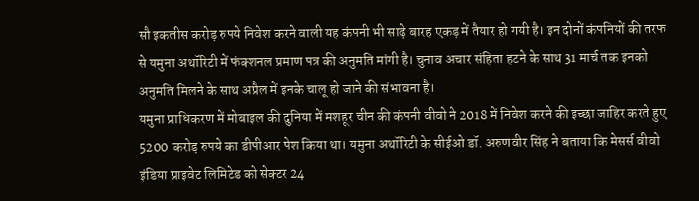सौ इकतीस करोड़ रुपये निवेश करने वाली यह कंपनी भी साढ़े बारह एकड़ में तैयार हो गयी है। इन दोनों कंपनियों की तरफ से यमुना अथॉरिटी में फंक्शनल प्रमाण पत्र की अनुमति मांगी है। चुनाव अचार संहिता हटने के साथ 31 मार्च तक इनको अनुमति मिलने के साथ अप्रैल में इनके चालू हो जाने की संभावना है।
यमुना प्राधिकरण में मोबाइल की दुनिया में मशहूर चीन की कंपनी वीवो ने 2018 में निवेश करने की इच्छा जाहिर करते हुए 5200 करोड़ रुपये का डीपीआर पेश किया था। यमुना अथॉरिटी के सीईओ डॉ. अरुणवीर सिंह ने बताया कि मेसर्स वीवो इंडिया प्राइवेट लिमिटेड को सेक्टर 24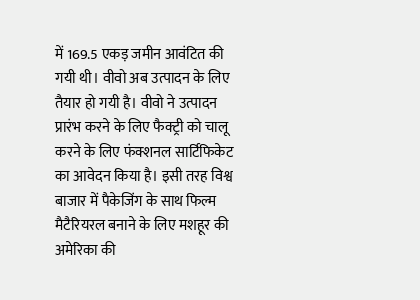में 169.5 एकड़ जमीन आवंटित की गयी थी। वीवो अब उत्पादन के लिए तैयार हो गयी है। वीवो ने उत्पादन प्रारंभ करने के लिए फैक्ट्री को चालू करने के लिए फंक्शनल सार्टिफिकेट का आवेदन किया है। इसी तरह विश्व बाजार में पैकेजिंग के साथ फिल्म मैटैरियरल बनाने के लिए मशहूर की अमेरिका की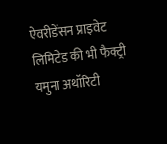ऐवरीडेंसन प्राइवेट लिमिटेड की भी फैक्ट्री यमुना अथॉरिटी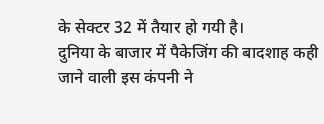के सेक्टर 32 में तैयार हो गयी है।
दुनिया के बाजार में पैकेजिंग की बादशाह कही जाने वाली इस कंपनी ने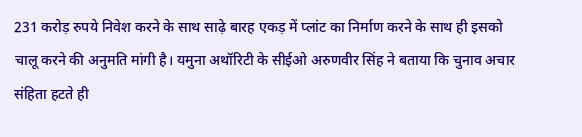231 करोड़ रुपये निवेश करने के साथ साढ़े बारह एकड़ में प्लांट का निर्माण करने के साथ ही इसको चालू करने की अनुमति मांगी है। यमुना अथॉरिटी के सीईओ अरुणवीर सिंह ने बताया कि चुनाव अचार संहिता हटते ही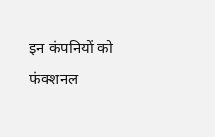इन कंपनियों को फंक्शनल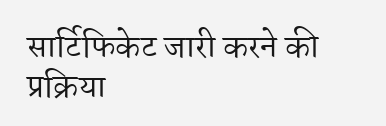सार्टिफिकेट जारी करने की प्रक्रिया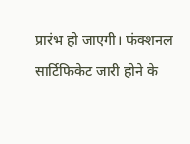प्रारंभ हो जाएगी। फंक्शनल सार्टिफिकेट जारी होने के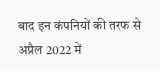बाद इन कंपनियों की तरफ से अप्रैल 2022 में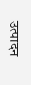उत्पादन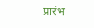प्रारंभ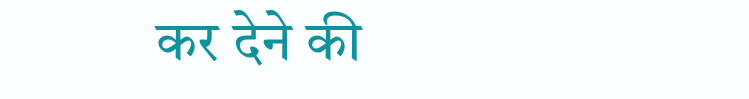कर देने की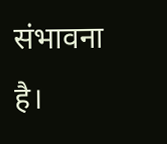संभावना है।